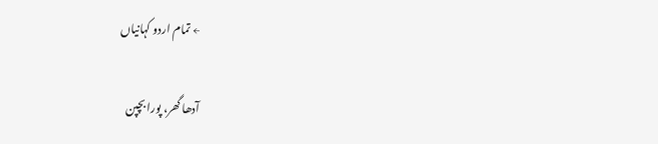← تمام اردو کہانیاں

آدھا گھر، پورا بچپن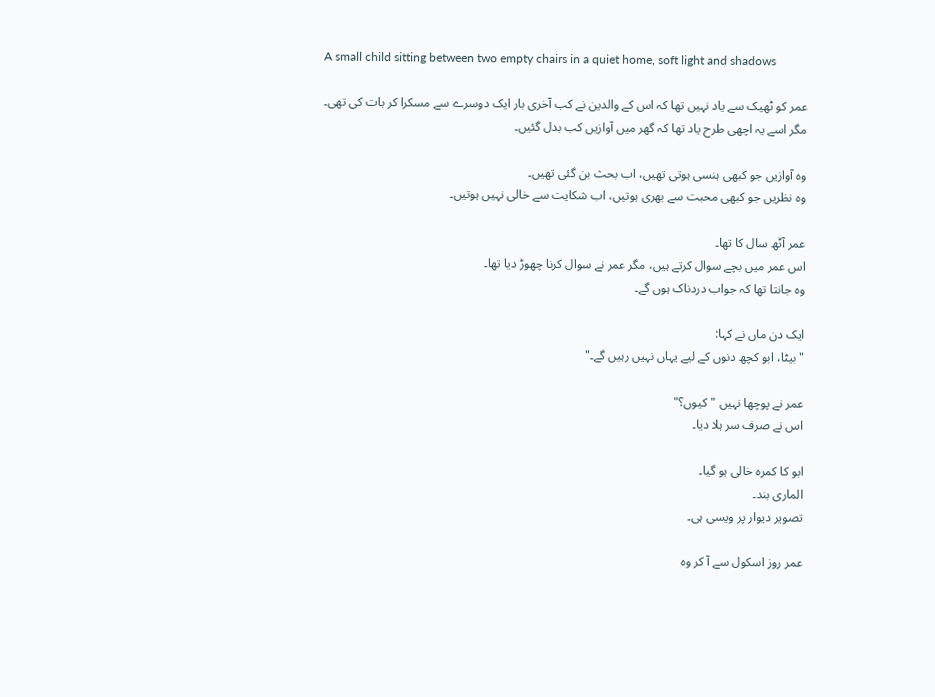A small child sitting between two empty chairs in a quiet home, soft light and shadows

عمر کو ٹھیک سے یاد نہیں تھا کہ اس کے والدین نے کب آخری بار ایک دوسرے سے مسکرا کر بات کی تھی۔
مگر اسے یہ اچھی طرح یاد تھا کہ گھر میں آوازیں کب بدل گئیں۔

وہ آوازیں جو کبھی ہنسی ہوتی تھیں، اب بحث بن گئی تھیں۔
وہ نظریں جو کبھی محبت سے بھری ہوتیں، اب شکایت سے خالی نہیں ہوتیں۔

عمر آٹھ سال کا تھا۔
اس عمر میں بچے سوال کرتے ہیں، مگر عمر نے سوال کرنا چھوڑ دیا تھا۔
وہ جانتا تھا کہ جواب دردناک ہوں گے۔

ایک دن ماں نے کہا:
"بیٹا، ابو کچھ دنوں کے لیے یہاں نہیں رہیں گے۔"

عمر نے پوچھا نہیں "کیوں؟"
اس نے صرف سر ہلا دیا۔

ابو کا کمرہ خالی ہو گیا۔
الماری بند۔
تصویر دیوار پر ویسی ہی۔

عمر روز اسکول سے آ کر وہ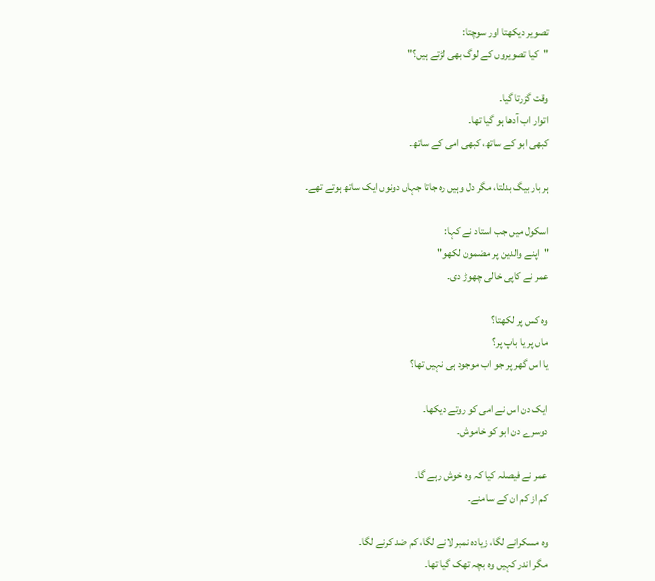تصویر دیکھتا اور سوچتا:
"کیا تصویروں کے لوگ بھی لڑتے ہیں؟"

وقت گزرتا گیا۔
اتوار اب آدھا ہو گیا تھا۔
کبھی ابو کے ساتھ، کبھی امی کے ساتھ۔

ہر بار بیگ بدلتا، مگر دل وہیں رہ جاتا جہاں دونوں ایک ساتھ ہوتے تھے۔

اسکول میں جب استاد نے کہا:
"اپنے والدین پر مضمون لکھو"
عمر نے کاپی خالی چھوڑ دی۔

وہ کس پر لکھتا؟
ماں پر یا باپ پر؟
یا اس گھر پر جو اب موجود ہی نہیں تھا؟

ایک دن اس نے امی کو روتے دیکھا۔
دوسرے دن ابو کو خاموش۔

عمر نے فیصلہ کیا کہ وہ خوش رہے گا۔
کم از کم ان کے سامنے۔

وہ مسکرانے لگا، زیادہ نمبر لانے لگا، کم ضد کرنے لگا۔
مگر اندر کہیں وہ بچہ تھک گیا تھا۔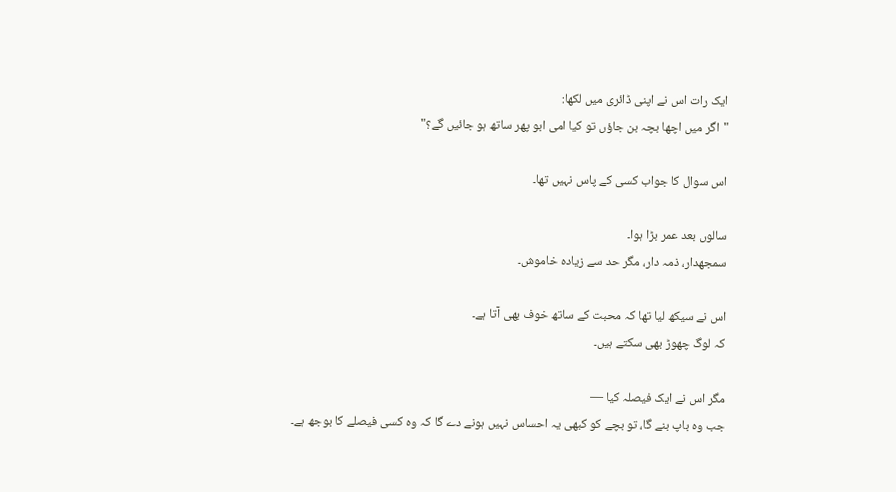ایک رات اس نے اپنی ڈائری میں لکھا:
"اگر میں اچھا بچہ بن جاؤں تو کیا امی ابو پھر ساتھ ہو جائیں گے؟"

اس سوال کا جواب کسی کے پاس نہیں تھا۔

سالوں بعد عمر بڑا ہوا۔
سمجھدار، ذمہ دار، مگر حد سے زیادہ خاموش۔

اس نے سیکھ لیا تھا کہ محبت کے ساتھ خوف بھی آتا ہے۔
کہ لوگ چھوڑ بھی سکتے ہیں۔

مگر اس نے ایک فیصلہ کیا —
جب وہ باپ بنے گا، تو بچے کو کبھی یہ احساس نہیں ہونے دے گا کہ وہ کسی فیصلے کا بوجھ ہے۔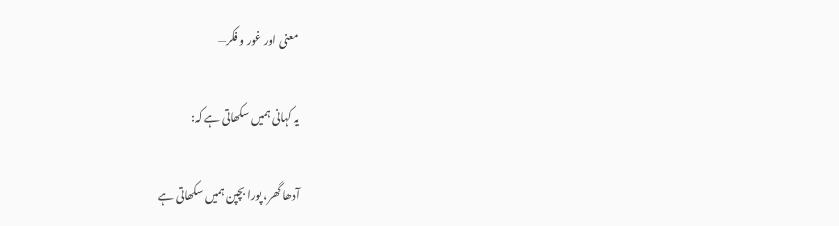معنی اور غور و فکر—

یہ کہانی ہمیں سکھاتی ہے کہ:

آدھا گھر، پورا بچپن ہمیں سکھاتی ہے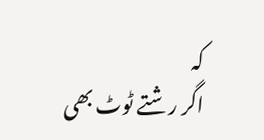کہ
اگر رشتے ٹوٹ بھی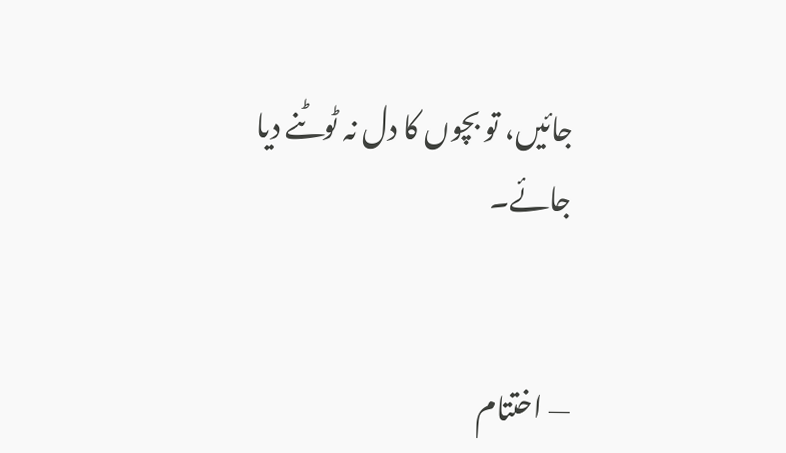جائیں، تو بچوں کا دل نہ ٹوٹنے دیا جائے۔


— اختتام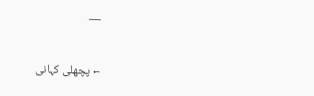—

← پچھلی کہانی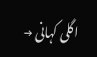اگلی کہانی →